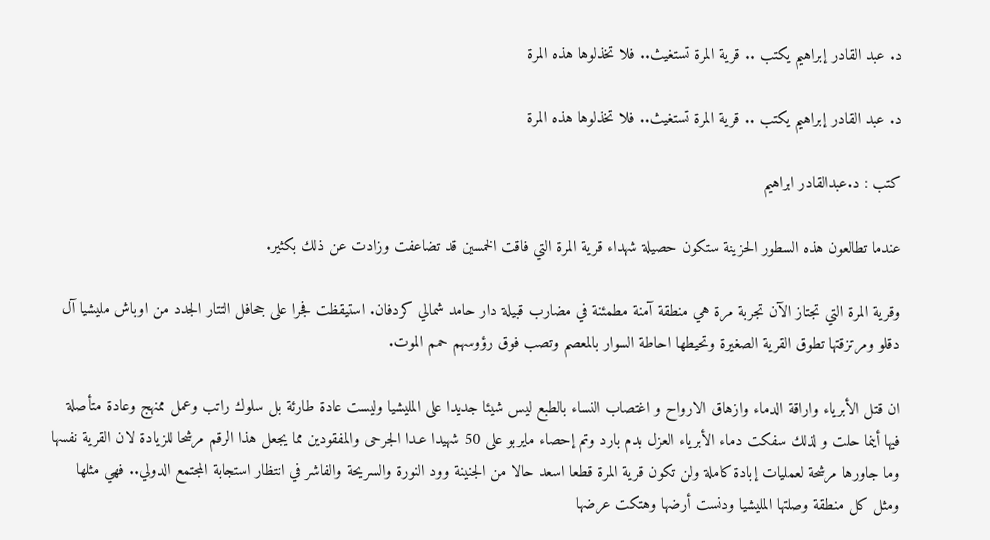د. عبد القادر إبراهيم يكتب .. قرية المرة تستغيث.. فلا تخذلوها هذه المرة

د. عبد القادر إبراهيم يكتب .. قرية المرة تستغيث.. فلا تخذلوها هذه المرة

كتب : د.عبدالقادر ابراهيم

عندما تطالعون هذه السطور الحزينة ستكون حصيلة شهداء قرية المرة التي فاقت الخمسين قد تضاعفت وزادت عن ذلك بكثير.

وقرية المرة التي تجتاز الآن تجربة مرة هي منطقة آمنة مطمئنة في مضارب قبيلة دار حامد شمالي كردفان. استيقظت فجرا على جحافل التتار الجدد من اوباش مليشيا آل دقلو ومرتزقتها تطوق القرية الصغيرة وتحيطها احاطة السوار بالمعصم وتصب فوق رؤوسهم حمم الموت.

ان قتل الأبرياء واراقة الدماء وازهاق الارواح و اغتصاب النساء بالطبع ليس شيئا جديدا على المليشيا وليست عادة طارئة بل سلوك راتب وعمل ممنهج وعادة متأصلة فيها أينما حلت و لذلك سفكت دماء الأبرياء العزل بدم بارد وتم إحصاء مايربو على 50 شهيدا عـدا الجرحى والمفقودين مما يجعل هذا الرقم مرشحا للزيادة لان القرية نفسها وما جاورها مرشحة لعمليات إبادة كاملة ولن تكون قرية المرة قطعا اسعد حالا من الجنينة وود النورة والسريحة والفاشر في انتظار استجابة المجتمع الدولي.. فهي مثلها ومثل كل منطقة وصلتها المليشيا ودنست أرضها وهتكت عرضها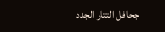جحافل التتار الجدد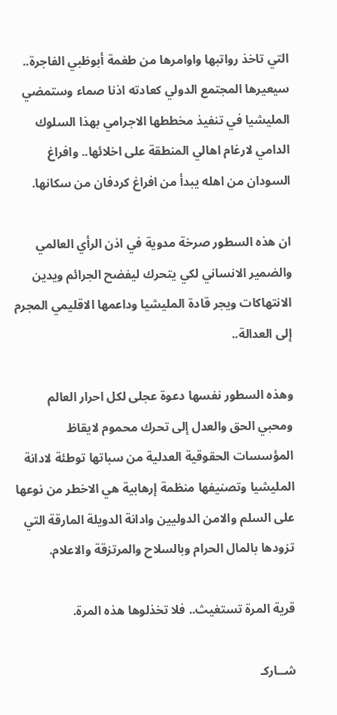التي تاخذ رواتبها واوامرها من طغمة أبوظبي الفاجرة.. سيعيرها المجتمع الدولي كعادته اذنا صماء وستمضي المليشيا في تنفيذ مخططها الاجرامي بهذا السلوك الدامي لارغام اهالي المنطقة على اخلائها.. وافراغ السودان من اهله يبدأ من افراغ کردفان من سكانها.

ان هذه السطور صرخة مدوية في اذن الرأي العالمي والضمير الانساني لكي يتحرك ليفضح الجرائم ويدين الانتهاكات ويجر قادة المليشيا وداعمها الاقليمي المجرم إلى العدالة..

وهذه السطور نفسها دعوة عجلى لكل احرار العالم ومحبي الحق والعدل إلى تحرك محموم لايقاظ المؤسسات الحقوقية العدلية من سباتها توطئة لادانة المليشيا وتصنيفها منظمة إرهابية هي الاخطر من نوعها على السلم والامن الدوليين وادانة الدويلة المارقة التي تزودها بالمال الحرام وبالسلاح والمرتزقة والاعلام.

قرية المرة تستغيث.. فلا تخذلوها هذه المرة.

شــاركـ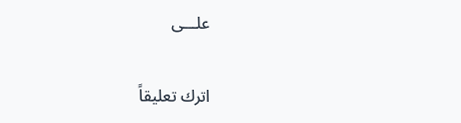علـــى

اترك تعليقاً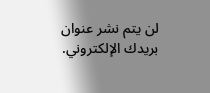لن يتم نشر عنوان بريدك الإلكتروني.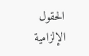الحقول الإلزامية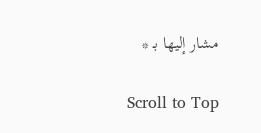مشار إليها بـ *

Scroll to Top